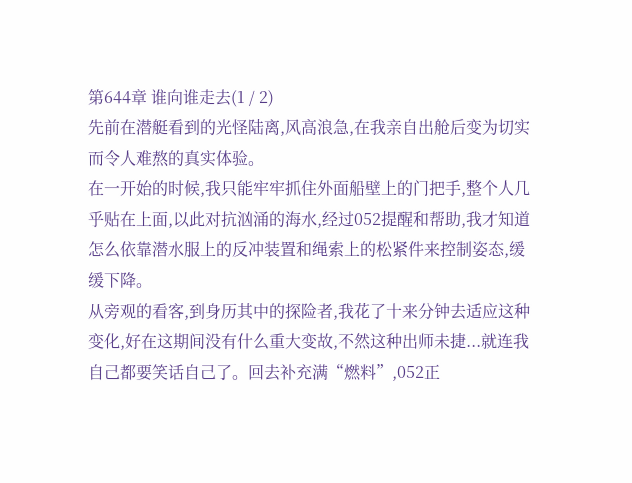第644章 谁向谁走去(1 / 2)
先前在潜艇看到的光怪陆离,风高浪急,在我亲自出舱后变为切实而令人难熬的真实体验。
在一开始的时候,我只能牢牢抓住外面船壁上的门把手,整个人几乎贴在上面,以此对抗汹涌的海水,经过052提醒和帮助,我才知道怎么依靠潜水服上的反冲装置和绳索上的松紧件来控制姿态,缓缓下降。
从旁观的看客,到身历其中的探险者,我花了十来分钟去适应这种变化,好在这期间没有什么重大变故,不然这种出师未捷...就连我自己都要笑话自己了。回去补充满“燃料”,052正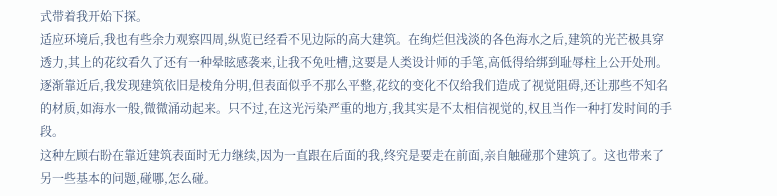式带着我开始下探。
适应环境后,我也有些余力观察四周,纵览已经看不见边际的高大建筑。在绚烂但浅淡的各色海水之后,建筑的光芒极具穿透力,其上的花纹看久了还有一种晕眩感袭来,让我不免吐槽,这要是人类设计师的手笔,高低得给绑到耻辱柱上公开处刑。
逐渐靠近后,我发现建筑依旧是棱角分明,但表面似乎不那么平整,花纹的变化不仅给我们造成了视觉阻碍,还让那些不知名的材质,如海水一般,微微涌动起来。只不过,在这光污染严重的地方,我其实是不太相信视觉的,权且当作一种打发时间的手段。
这种左顾右盼在靠近建筑表面时无力继续,因为一直跟在后面的我,终究是要走在前面,亲自触碰那个建筑了。这也带来了另一些基本的问题,碰哪,怎么碰。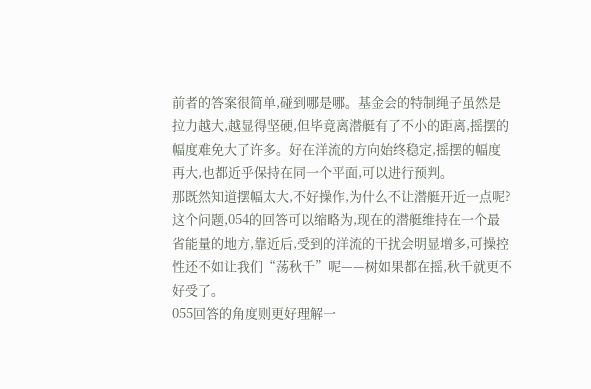前者的答案很简单,碰到哪是哪。基金会的特制绳子虽然是拉力越大,越显得坚硬,但毕竟离潜艇有了不小的距离,摇摆的幅度难免大了许多。好在洋流的方向始终稳定,摇摆的幅度再大,也都近乎保持在同一个平面,可以进行预判。
那既然知道摆幅太大,不好操作,为什么不让潜艇开近一点呢?这个问题,054的回答可以缩略为,现在的潜艇维持在一个最省能量的地方,靠近后,受到的洋流的干扰会明显增多,可操控性还不如让我们“荡秋千”呢——树如果都在摇,秋千就更不好受了。
055回答的角度则更好理解一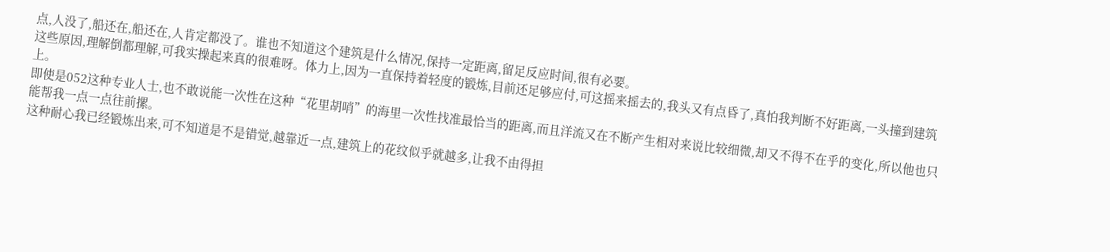点,人没了,船还在,船还在,人肯定都没了。谁也不知道这个建筑是什么情况,保持一定距离,留足反应时间,很有必要。
这些原因,理解倒都理解,可我实操起来真的很难呀。体力上,因为一直保持着轻度的锻炼,目前还足够应付,可这摇来摇去的,我头又有点昏了,真怕我判断不好距离,一头撞到建筑上。
即使是052这种专业人士,也不敢说能一次性在这种“花里胡哨”的海里一次性找准最恰当的距离,而且洋流又在不断产生相对来说比较细微,却又不得不在乎的变化,所以他也只能帮我一点一点往前摞。
这种耐心我已经锻炼出来,可不知道是不是错觉,越靠近一点,建筑上的花纹似乎就越多,让我不由得担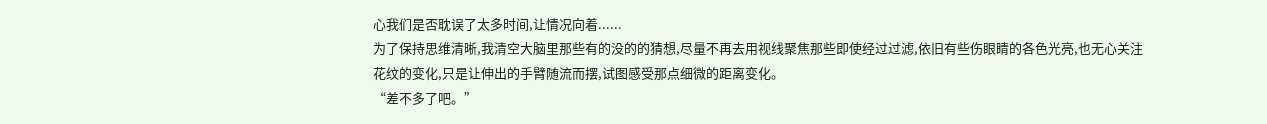心我们是否耽误了太多时间,让情况向着......
为了保持思维清晰,我清空大脑里那些有的没的的猜想,尽量不再去用视线聚焦那些即使经过过滤,依旧有些伤眼睛的各色光亮,也无心关注花纹的变化,只是让伸出的手臂随流而摆,试图感受那点细微的距离变化。
“差不多了吧。”